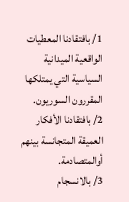1/ بافتقادنا المعطيات الواقعية الميدانية السياسية التي يمتلكها المقررون السوريون.
2/ بافتقادنا الأفكار العميقة المتجانسة بينهم أوالمتصادمة.
3/ بالانسجام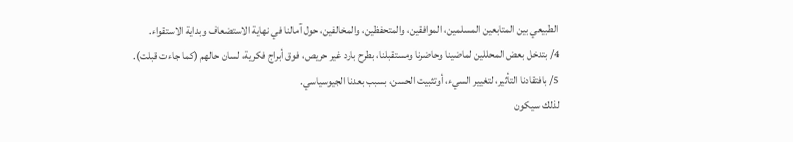الطبيعي بين المتابعين المسلمين، الموافقين، والمتحفظين، والمخالفين، حول آمالنا في نهاية الاستضعاف وبداية الاستقواء.
4/ بتدخل بعض المحللين لماضينا وحاضرنا ومستقبلنا، بطرح بارد غير حريص، فوق أبراج فكرية، لسان حالهم (كما جاءت قبلت).
5/ بافتقادنا التأثير، لتغيير السيء، أوتثبيت الحسن، بسبب بعدنا الجيوسياسي.
لذلك سيكون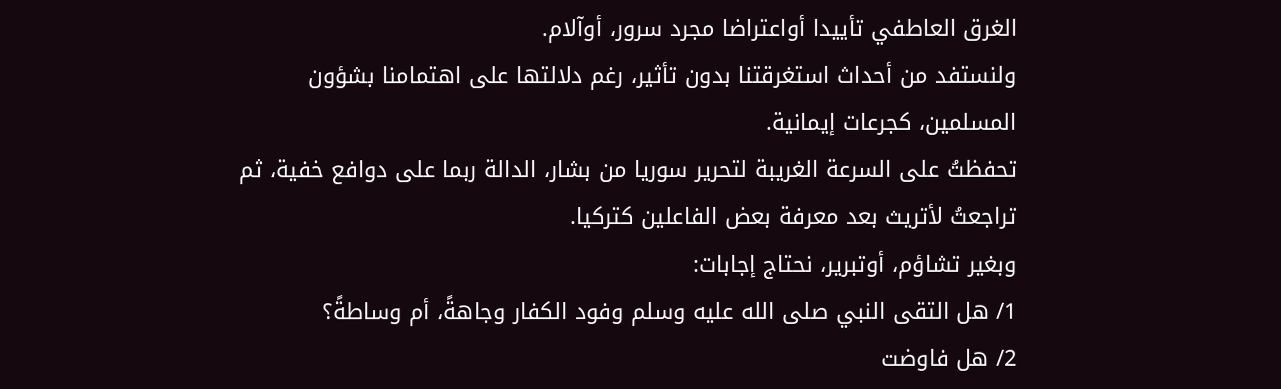الغرق العاطفي تأييدا أواعتراضا مجرد سرور، أوآلام.
ولنستفد من أحداث استغرقتنا بدون تأثير، رغم دلالتها على اهتمامنا بشؤون المسلمين، كجرعات إيمانية.
تحفظتُ على السرعة الغريبة لتحرير سوريا من بشار، الدالة ربما على دوافع خفية، ثم تراجعتُ لأتريث بعد معرفة بعض الفاعلين كتركيا.
وبغير تشاؤم، أوتبرير، نحتاج إجابات:
1/ هل التقى النبي صلى الله عليه وسلم وفود الكفار وجاهةً، أم وساطةً؟
2/ هل فاوضت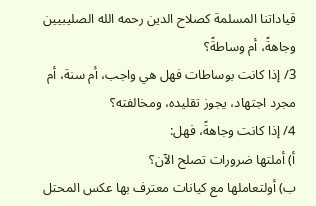قياداتنا المسلمة كصلاح الدين رحمه الله الصليبيين وجاهةً، أم وساطةً؟
3/ إذا كانت بوساطات فهل هي واجب، أم سنة، أم مجرد اجتهاد، يجوز تقليده، ومخالفته؟
4/ إذا كانت وجاهةً، فهل:
أ) أملتها ضرورات تصلح الآن؟
ب) أولتعاملها مع كيانات معترف بها عكس المحتل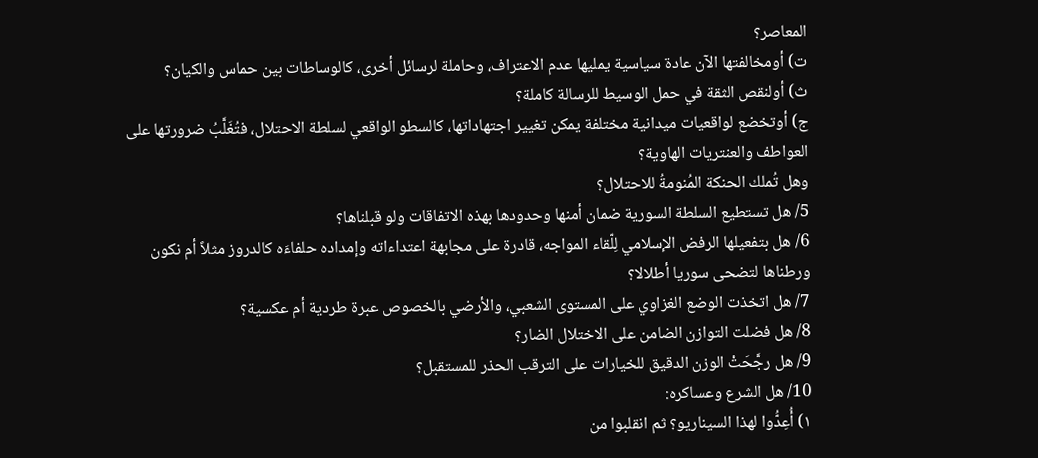المعاصر؟
ت) أومخالفتها الآن عادة سياسية يمليها عدم الاعتراف، وحاملة لرسائل أخرى، كالوساطات بين حماس والكيان؟
ث) أولنقص الثقة في حمل الوسيط للرسالة كاملة؟
ج) أوتخضع لواقعيات ميدانية مختلفة يمكن تغيير اجتهاداتها، كالسطو الواقعي لسلطة الاحتلال، فتُغَلَّبُ ضرورتها على العواطف والعنتريات الهاوية؟
وهل تُملك الحنكة المُنومةُ للاحتلال؟
5/ هل تستطيع السلطة السورية ضمان أمنها وحدودها بهذه الاتفاقات ولو قبلناها؟
6/ هل بتفعيلها الرفض الإسلامي لِلّقاء المواجه، قادرة على مجابهة اعتداءاته وإمداده حلفاءَه كالدروز مثلاً أم نكون ورطناها لتضحى سوريا أطلالا؟
7/ هل اتخذت الوضع الغزاوي على المستوى الشعبي، والأرضي بالخصوص عبرة طردية أم عكسية؟
8/ هل فضلت التوازن الضامن على الاختلال الضار؟
9/ هل رجَّحَتْ الوزن الدقيق للخيارات على الترقب الحذر للمستقبل؟
10/ هل الشرع وعساكره:
١) أُعِدُّوا لهذا السيناريو؟ ثم انقلبوا من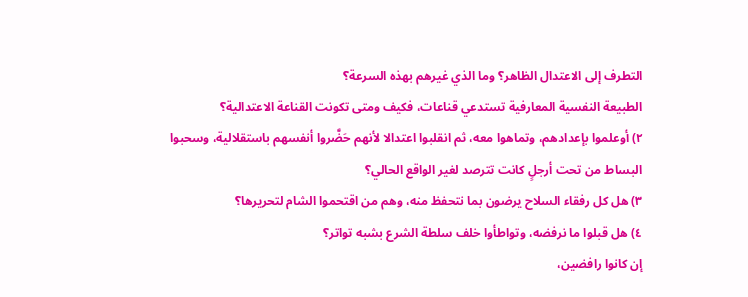التطرف إلى الاعتدال الظاهر؟ وما الذي غيرهم بهذه السرعة؟
الطبيعة النفسية المعارفية تستدعي قناعات، فكيف ومتى تكونت القناعة الاعتدالية؟
٢) أوعلموا بإعدادهم، وتماهوا معه، ثم انقلبوا اعتدالا لأنهم حَضَّروا أنفسهم باستقلالية، وسحبوا البساط من تحت أرجلٍ كانت تترصد لغير الواقع الحالي؟
٣) هل كل رفقاء السلاح يرضون بما نتحفظ منه، وهم من اقتحموا الشام لتحريرها؟
٤) هل قبلوا ما نرفضه، وتواطأوا خلف سلطة الشرع بشبه تواتر؟
إن كانوا رافضين،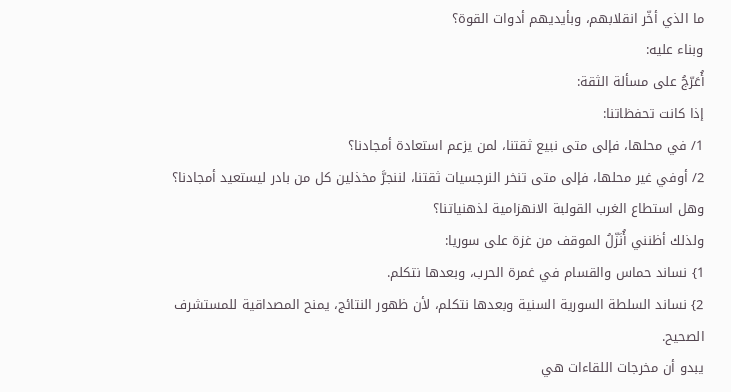ما الذي أخّر انقلابهم، وبأيديهم أدوات القوة؟
وبناء عليه:
أُعَرّجُ على مسألة الثقة:
إذا كانت تحفظاتنا:
1/ في محلها، فإلى متى نبيع ثقتنا، لمن يزعم استعادة أمجادنا؟
2/ أوفي غير محلها، فإلى متى تنخر النرجسيات ثقتنا، لننجرَّ مخذلين كل من بادر ليستعيد أمجادنا؟
وهل استطاع الغرب القولبة الانهزامية لذهنياتنا؟
ولذلك أظنني أُنَزّلُ الموقف من غزة على سوريا:
1} نساند حماس والقسام في غمرة الحرب، وبعدها نتكلم.
2} نساند السلطة السورية السنية وبعدها نتكلم، لأن ظهور النتائج، يمنح المصداقية للمستشرف الصحيح.
يبدو أن مخرجات اللقاءات هي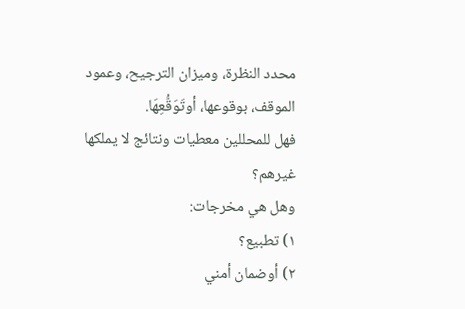محدد النظرة، وميزان الترجيح، وعمود الموقف، بوقوعها، أوتَوَقُّعِهَا.
فهل للمحللين معطيات ونتائج لا يملكها غيرهم؟
وهل هي مخرجات:
١) تطبيع؟
٢) أوضمان أمني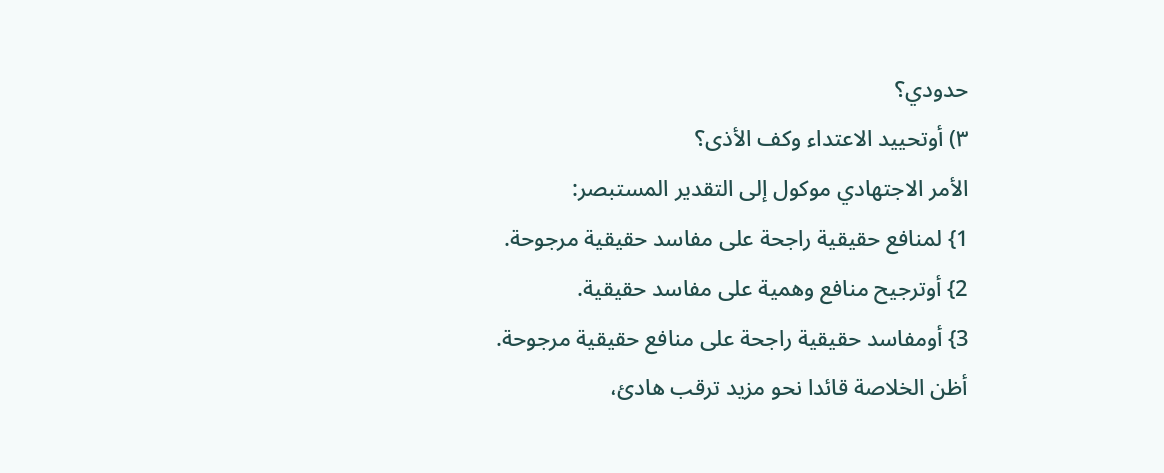حدودي؟
٣) أوتحييد الاعتداء وكف الأذى؟
الأمر الاجتهادي موكول إلى التقدير المستبصر:
1} لمنافع حقيقية راجحة على مفاسد حقيقية مرجوحة.
2} أوترجيح منافع وهمية على مفاسد حقيقية.
3} أومفاسد حقيقية راجحة على منافع حقيقية مرجوحة.
أظن الخلاصة قائدا نحو مزيد ترقب هادئ،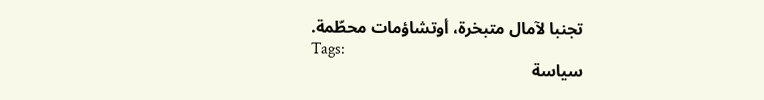تجنبا لآمال متبخرة، أوتشاؤمات محطّمة.
Tags:
سياسة